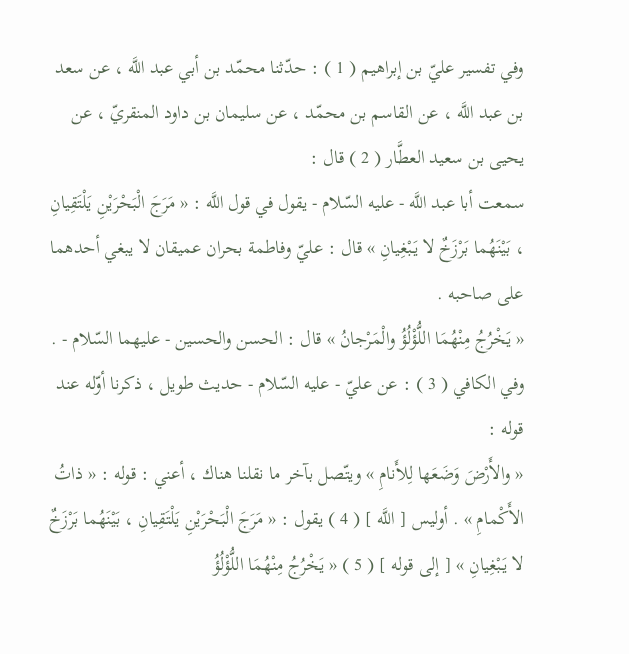وفي تفسير عليّ بن إبراهيم ( 1 ) : حدّثنا محمّد بن أبي عبد اللَّه ، عن سعد بن عبد اللَّه ، عن القاسم بن محمّد ، عن سليمان بن داود المنقريّ ، عن يحيى بن سعيد العطَّار ( 2 ) قال :
سمعت أبا عبد اللَّه - عليه السّلام - يقول في قول اللَّه : « مَرَجَ الْبَحْرَيْنِ يَلْتَقِيانِ ، بَيْنَهُما بَرْزَخٌ لا يَبْغِيانِ » قال : عليّ وفاطمة بحران عميقان لا يبغي أحدهما على صاحبه .
« يَخْرُجُ مِنْهُمَا اللُّؤْلُؤُ والْمَرْجانُ » قال : الحسن والحسين - عليهما السّلام - .
وفي الكافي ( 3 ) : عن عليّ - عليه السّلام - حديث طويل ، ذكرنا أوّله عند قوله :
« والأَرْضَ وَضَعَها لِلأَنامِ » ويتّصل بآخر ما نقلنا هناك ، أعني : قوله : « ذاتُ الأَكْمامِ » . أوليس [ اللَّه ] ( 4 ) يقول : « مَرَجَ الْبَحْرَيْنِ يَلْتَقِيانِ ، بَيْنَهُما بَرْزَخٌ لا يَبْغِيانِ » [ إلى قوله ] ( 5 ) « يَخْرُجُ مِنْهُمَا اللُّؤْلُؤُ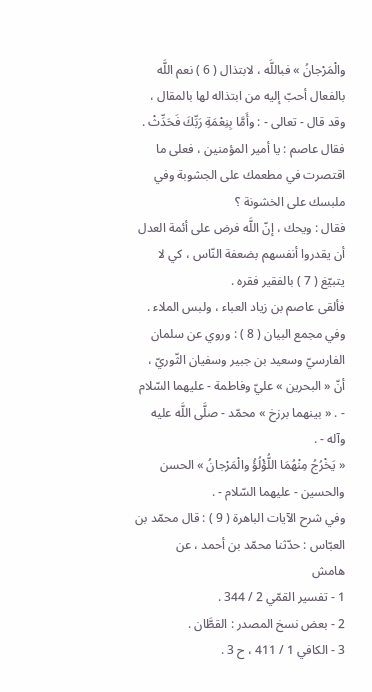والْمَرْجانُ » فباللَّه ، لابتذال ( 6 ) نعم اللَّه بالفعال أحبّ إليه من ابتذاله لها بالمقال ، وقد قال - تعالى - : وأَمَّا بِنِعْمَةِ رَبِّكَ فَحَدِّثْ .
فقال عاصم : يا أمير المؤمنين ، فعلى ما اقتصرت في مطعمك على الجشوبة وفي ملبسك على الخشونة ؟
فقال : ويحك ، إنّ اللَّه فرض على أئمة العدل أن يقدروا أنفسهم بضعفة النّاس ، كي لا يتبيّغ ( 7 ) بالفقير فقره .
فألقى عاصم بن زياد العباء ، ولبس الملاء .
وفي مجمع البيان ( 8 ) : وروي عن سلمان الفارسيّ وسعيد بن جبير وسفيان الثّوريّ ، أنّ « البحرين » عليّ وفاطمة - عليهما السّلام - . « بينهما برزخ » محمّد - صلَّى اللَّه عليه وآله - .
« يَخْرُجُ مِنْهُمَا اللُّؤْلُؤُ والْمَرْجانُ » الحسن والحسين - عليهما السّلام - .
وفي شرح الآيات الباهرة ( 9 ) : قال محمّد بن العبّاس : حدّثنا محمّد بن أحمد ، عن
هامش
1 - تفسير القمّي 2 / 344 .
2 - بعض نسخ المصدر : القطَّان .
3 - الكافي 1 / 411 ، ح 3 .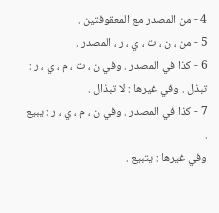4 - من المصدر مع المعقوفتين .
5 - من ، ن ، ت ، ي ، ر ، المصدر .
6 - كذا في المصدر . وفي ن ، ت ، م ، ي ، ر :
تبذل . وفي غيرها : لا تبذال .
7 - كذا في المصدر . وفي ن ، م ، ي ، ر : يبيع .
وفي غيرها : يتبيع .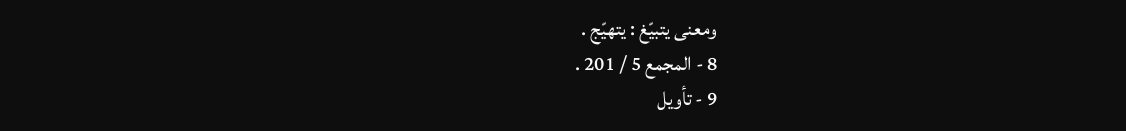ومعنى يتبيّغ : يتهيّج .
8 - المجمع 5 / 201 .
9 - تأويل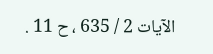الآيات 2 / 635 ، ح 11 .